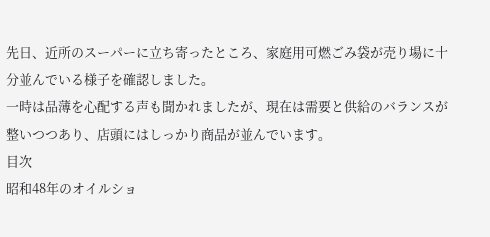先日、近所のスーパーに立ち寄ったところ、家庭用可燃ごみ袋が売り場に十分並んでいる様子を確認しました。
一時は品薄を心配する声も聞かれましたが、現在は需要と供給のバランスが整いつつあり、店頭にはしっかり商品が並んでいます。
目次
昭和48年のオイルショ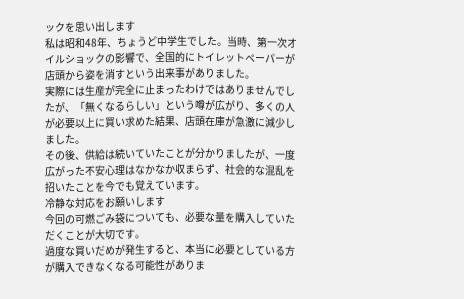ックを思い出します
私は昭和48年、ちょうど中学生でした。当時、第一次オイルショックの影響で、全国的にトイレットペーパーが店頭から姿を消すという出来事がありました。
実際には生産が完全に止まったわけではありませんでしたが、「無くなるらしい」という噂が広がり、多くの人が必要以上に買い求めた結果、店頭在庫が急激に減少しました。
その後、供給は続いていたことが分かりましたが、一度広がった不安心理はなかなか収まらず、社会的な混乱を招いたことを今でも覚えています。
冷静な対応をお願いします
今回の可燃ごみ袋についても、必要な量を購入していただくことが大切です。
過度な買いだめが発生すると、本当に必要としている方が購入できなくなる可能性がありま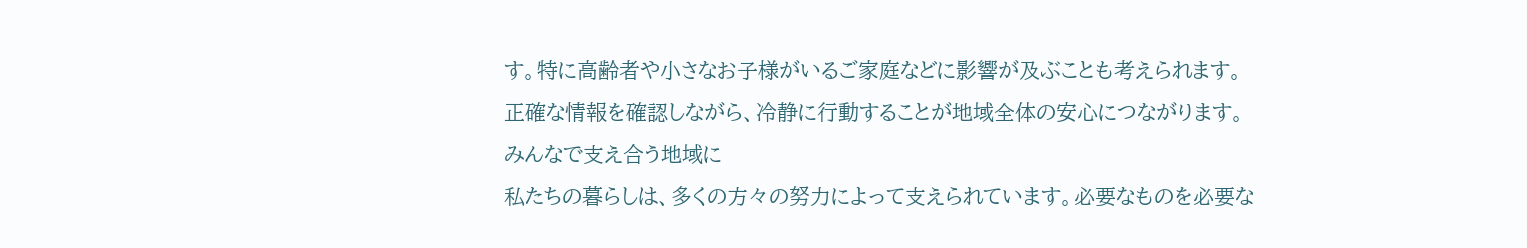す。特に高齢者や小さなお子様がいるご家庭などに影響が及ぶことも考えられます。
正確な情報を確認しながら、冷静に行動することが地域全体の安心につながります。
みんなで支え合う地域に
私たちの暮らしは、多くの方々の努力によって支えられています。必要なものを必要な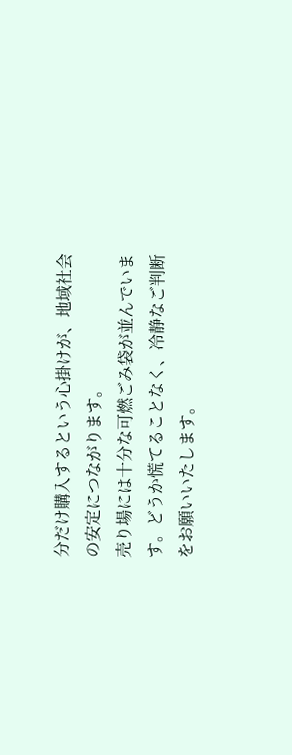分だけ購入するという心掛けが、地域社会の安定につながります。
売り場には十分な可燃ごみ袋が並んでいます。どうか慌てることなく、冷静なご判断をお願いいたします。